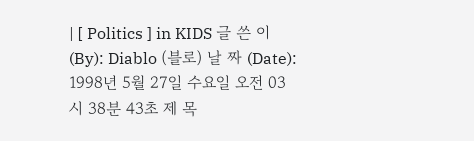| [ Politics ] in KIDS 글 쓴 이(By): Diablo (블로) 날 짜 (Date): 1998년 5월 27일 수요일 오전 03시 38분 43초 제 목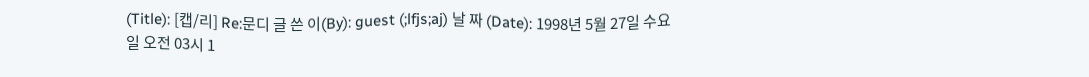(Title): [캡/리] Re:문디 글 쓴 이(By): guest (;lfjs;aj) 날 짜 (Date): 1998년 5월 27일 수요일 오전 03시 1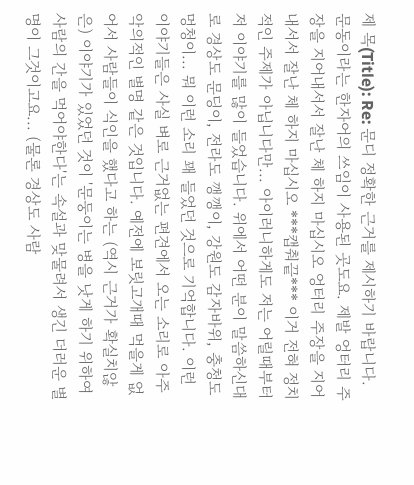제 목(Title): Re: 문디 정확한 근거를 제시하기 바랍니다. 문동이라는 한자어의 쓰임이 사용된 곳도요. 제발 엉터리 주장을 지어내서서 잘난 체 하지 마십시오 엉터리 주장을 지어내서서 잘난 체 하지 마십시오 ***캡춰끝*** 이거 전혀 정치적인 주제가 아닙니다만... 아이러니하게도 저는 어릴때부터 저 이야기를 많이 들었습니다. 위에서 어떤 분이 말씀하신대로 경상도 문딩이, 전라도 깽깽이, 강원도 감자바위, 충청도 멍청이... 뭐 이런 소리 꽤 들었던 것으로 기억합니다. 이런 이야기들은 사실 벼로 근거없는 편견에서 오는 소리로 아주 악의적인 별명 같은 것입니다. 예전에 보릿고개때 먹을게 없어서 사람들이 식인을 했다고 하는 (역시 근거가 확실치않은) 이야기가 있었던 것이 '문둥이는 병을 낫게 하기 위하여 사람의 간을 먹어야한다'는 속설과 맞물려서 생긴 더러운 별명이 그것이고요... (물론 경상도 사람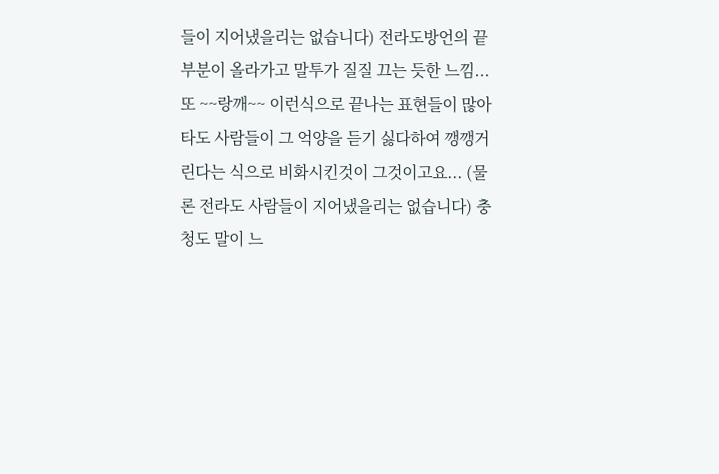들이 지어냈을리는 없습니다) 전라도방언의 끝부분이 올라가고 말투가 질질 끄는 듯한 느낌... 또 ~~랑깨~~ 이런식으로 끝나는 표현들이 많아 타도 사람들이 그 억양을 듣기 싫다하여 깽깽거린다는 식으로 비화시킨것이 그것이고요... (물론 전라도 사람들이 지어냈을리는 없습니다) 충청도 말이 느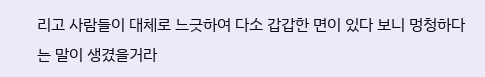리고 사람들이 대체로 느긋하여 다소 갑갑한 면이 있다 보니 멍청하다는 말이 생겼을거라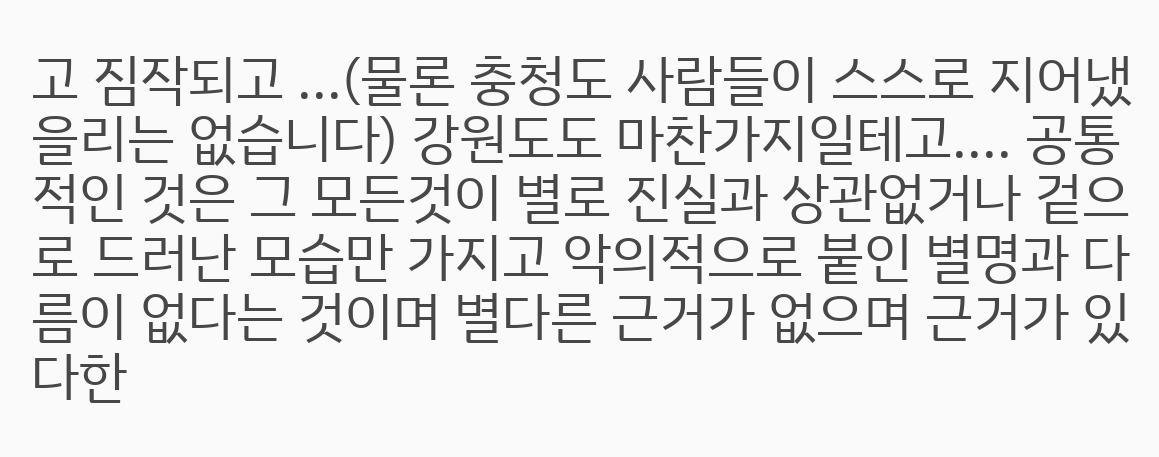고 짐작되고 ...(물론 충청도 사람들이 스스로 지어냈을리는 없습니다) 강원도도 마찬가지일테고.... 공통적인 것은 그 모든것이 별로 진실과 상관없거나 겉으로 드러난 모습만 가지고 악의적으로 붙인 별명과 다름이 없다는 것이며 별다른 근거가 없으며 근거가 있다한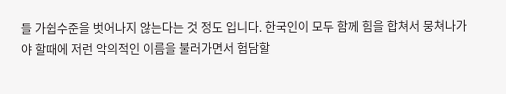들 가쉽수준을 벗어나지 않는다는 것 정도 입니다. 한국인이 모두 함께 힘을 합쳐서 뭉쳐나가야 할때에 저런 악의적인 이름을 불러가면서 험담할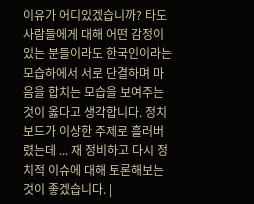이유가 어디있겠습니까? 타도 사람들에게 대해 어떤 감정이 있는 분들이라도 한국인이라는 모습하에서 서로 단결하며 마음을 합치는 모습을 보여주는것이 옳다고 생각합니다. 정치보드가 이상한 주제로 흘러버렸는데 ... 재 정비하고 다시 정치적 이슈에 대해 토론해보는것이 좋겠습니다. |